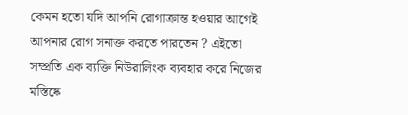কেমন হতো যদি আপনি রোগাক্রান্ত হওয়ার আগেই আপনার রোগ সনাক্ত করতে পারতেন ? এইতো সম্প্রতি এক ব্যক্তি নিউরালিংক ব্যবহার করে নিজের মস্তিষ্কে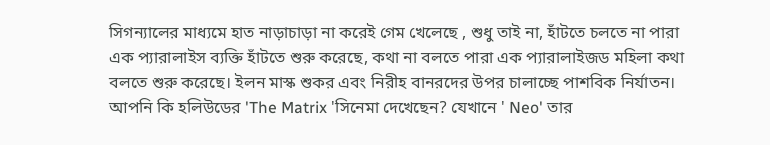সিগন্যালের মাধ্যমে হাত নাড়াচাড়া না করেই গেম খেলেছে , শুধু তাই না, হাঁটতে চলতে না পারা এক প্যারালাইস ব্যক্তি হাঁটতে শুরু করেছে, কথা না বলতে পারা এক প্যারালাইজড মহিলা কথা বলতে শুরু করেছে। ইলন মাস্ক শুকর এবং নিরীহ বানরদের উপর চালাচ্ছে পাশবিক নির্যাতন।
আপনি কি হলিউডের 'The Matrix 'সিনেমা দেখেছেন? যেখানে ' Neo' তার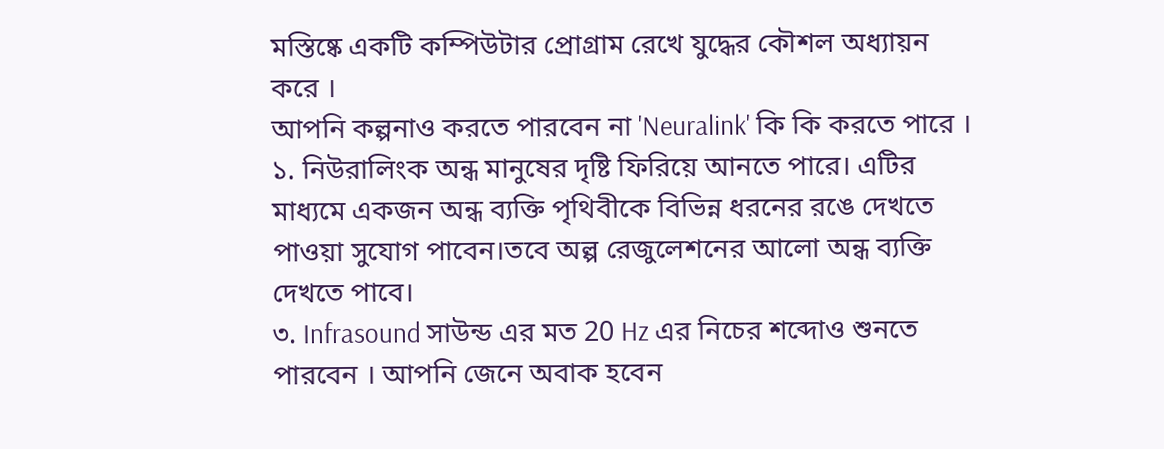মস্তিষ্কে একটি কম্পিউটার প্রোগ্রাম রেখে যুদ্ধের কৌশল অধ্যায়ন করে ।
আপনি কল্পনাও করতে পারবেন না 'Neuralink' কি কি করতে পারে ।
১. নিউরালিংক অন্ধ মানুষের দৃষ্টি ফিরিয়ে আনতে পারে। এটির মাধ্যমে একজন অন্ধ ব্যক্তি পৃথিবীকে বিভিন্ন ধরনের রঙে দেখতে পাওয়া সুযোগ পাবেন।তবে অল্প রেজুলেশনের আলো অন্ধ ব্যক্তি দেখতে পাবে।
৩. Infrasound সাউন্ড এর মত 20 Hz এর নিচের শব্দোও শুনতে পারবেন । আপনি জেনে অবাক হবেন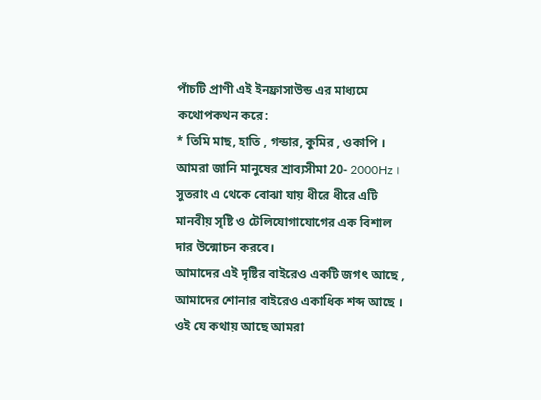পাঁচটি প্রাণী এই ইনফ্রাসাউন্ড এর মাধ্যমে কথোপকথন করে:
* তিমি মাছ, হাতি , গন্ডার, কুমির , ওকাপি ।
আমরা জানি মানুষের শ্রাব্যসীমা 20- 2000Hz । সুতরাং এ থেকে বোঝা যায় ধীরে ধীরে এটি মানবীয় সৃষ্টি ও টেলিযোগাযোগের এক বিশাল দার উন্মোচন করবে।
আমাদের এই দৃষ্টির বাইরেও একটি জগৎ আছে , আমাদের শোনার বাইরেও একাধিক শব্দ আছে । ওই যে কথায় আছে আমরা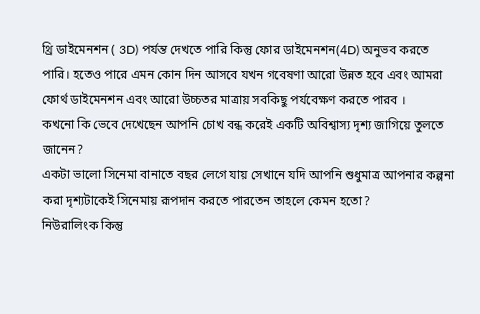থ্রি ডাইমেনশন ( 3D) পর্যন্ত দেখতে পারি কিন্তু ফোর ডাইমেনশন(4D) অনুভব করতে পারি। হতেও পারে এমন কোন দিন আসবে যখন গবেষণা আরো উন্নত হবে এবং আমরা ফোর্থ ডাইমেনশন এবং আরো উচ্চতর মাত্রায় সবকিছু পর্যবেক্ষণ করতে পারব ।
কখনো কি ভেবে দেখেছেন আপনি চোখ বন্ধ করেই একটি অবিশ্বাস্য দৃশ্য জাগিয়ে তুলতে জানেন?
একটা ভালো সিনেমা বানাতে বছর লেগে যায় সেখানে যদি আপনি শুধুমাত্র আপনার কল্পনা করা দৃশ্যটাকেই সিনেমায় রূপদান করতে পারতেন তাহলে কেমন হতো?
নিউরালিংক কিন্তু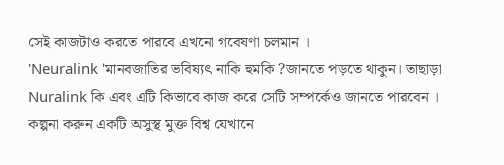সেই কাজটাও করতে পারবে এখনো গবেষণা চলমান ।
'Neuralink 'মানবজাতির ভবিষ্যৎ নাকি হুমকি ?জানতে পড়তে থাকুন। তাছাড়া Nuralink কি এবং এটি কিভাবে কাজ করে সেটি সম্পর্কেও জানতে পারবেন ।
কল্পনা করুন একটি অসুস্থ মুক্ত বিশ্ব যেখানে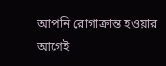আপনি রোগাক্রান্ত হওয়ার আগেই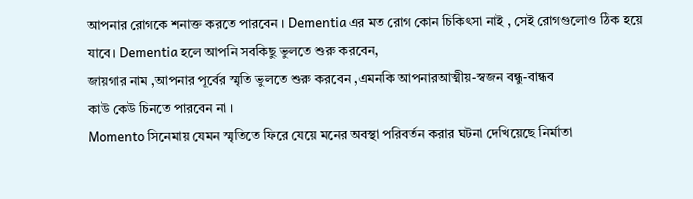আপনার রোগকে শনাক্ত করতে পারবেন । Dementia এর মত রোগ কোন চিকিৎসা নাই , সেই রোগগুলোও ঠিক হয়ে যাবে। Dementia হলে আপনি সবকিছু ভুলতে শুরু করবেন,
জায়গার নাম ,আপনার পূর্বের স্মৃতি ভুলতে শুরু করবেন ,এমনকি আপনারআত্মীয়-স্বজন বন্ধু-বান্ধব
কাউ কেউ চিনতে পারবেন না ।
Momento সিনেমায় যেমন স্মৃতিতে ফিরে যেয়ে মনের অবস্থা পরিবর্তন করার ঘটনা দেখিয়েছে নির্মাতা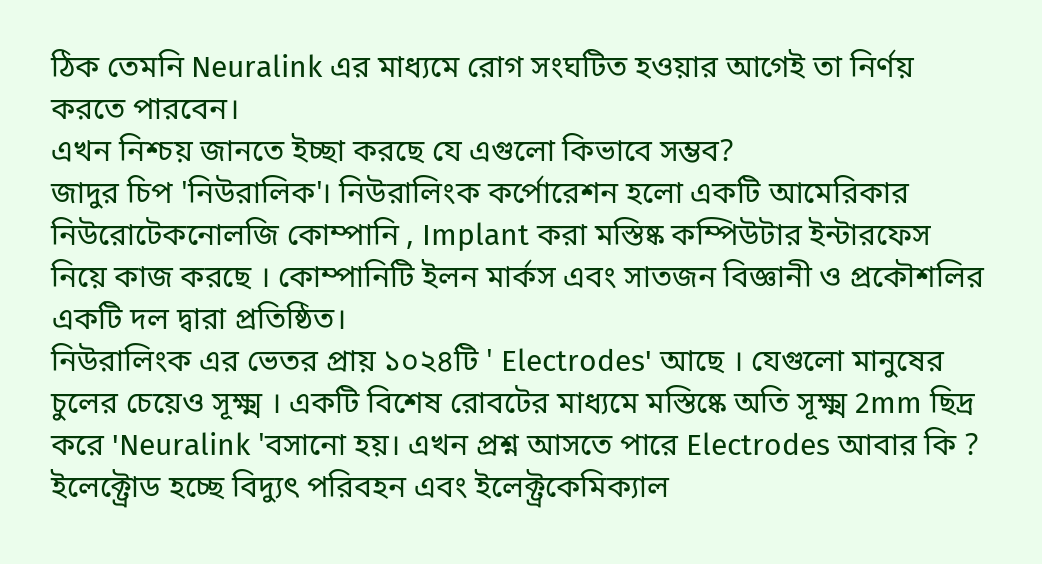ঠিক তেমনি Neuralink এর মাধ্যমে রোগ সংঘটিত হওয়ার আগেই তা নির্ণয় করতে পারবেন।
এখন নিশ্চয় জানতে ইচ্ছা করছে যে এগুলো কিভাবে সম্ভব?
জাদুর চিপ 'নিউরালিক'। নিউরালিংক কর্পোরেশন হলো একটি আমেরিকার নিউরোটেকনোলজি কোম্পানি , Implant করা মস্তিষ্ক কম্পিউটার ইন্টারফেস নিয়ে কাজ করছে । কোম্পানিটি ইলন মার্কস এবং সাতজন বিজ্ঞানী ও প্রকৌশলির একটি দল দ্বারা প্রতিষ্ঠিত।
নিউরালিংক এর ভেতর প্রায় ১০২৪টি ' Electrodes' আছে । যেগুলো মানুষের চুলের চেয়েও সূক্ষ্ম । একটি বিশেষ রোবটের মাধ্যমে মস্তিষ্কে অতি সূক্ষ্ম 2mm ছিদ্র করে 'Neuralink 'বসানো হয়। এখন প্রশ্ন আসতে পারে Electrodes আবার কি ?
ইলেক্ট্রোড হচ্ছে বিদ্যুৎ পরিবহন এবং ইলেক্ট্রকেমিক্যাল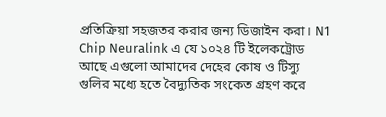প্রতিক্রিয়া সহজতর করার জন্য ডিজাইন করা। N1 Chip Neuralink এ যে ১০২৪ টি ইলেকট্রোড আছে এগুলো আমাদের দেহের কোষ ও টিস্যু গুলির মধ্যে হতে বৈদ্যুতিক সংকেত গ্রহণ করে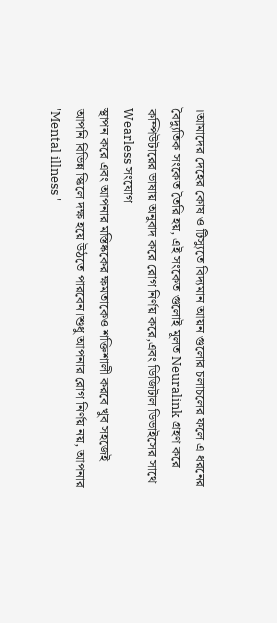।আমাদের দেহের কোষ ও টিস্যুতে বিদ্যমান আয়ন গুলোর চলাচলের ফলে এ ধরনের বৈদ্যুতিক সংকেত তৈরি হয়, এই সংকেত গুলোই মূলত Neuralink গ্রহণ করে কম্পিউটারের ভাষায় অনুবাদ করে রোগ নির্ণয় করে,এবং ডিজিটাল ডিভাইসের সাথে Wearless সংযোগ
স্থাপন করে এবং আপনার মস্তিষ্ককের ক্ষমতাকেও শক্তিশালী করবে খুব সহজেই আপনি বিভিন্ন স্কিলে দক্ষ হয়ে উঠতে পারবেন।শুধু আপনার রোগ নির্ণয় নয়, আপনার 'Mental illness '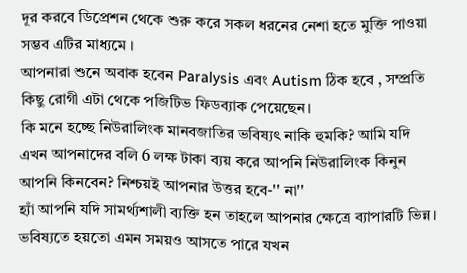দূর করবে ডিপ্রেশন থেকে শুরু করে সকল ধরনের নেশা হতে মুক্তি পাওয়া সম্ভব এটির মাধ্যমে ।
আপনারা শুনে অবাক হবেন Paralysis এবং Autism ঠিক হবে , সম্প্রতি কিছু রোগী এটা থেকে পজিটিভ ফিডব্যাক পেয়েছেন।
কি মনে হচ্ছে নিউরালিংক মানবজাতির ভবিষ্যৎ নাকি হুমকি? আমি যদি এখন আপনাদের বলি 6 লক্ষ টাকা ব্যয় করে আপনি নিউরালিংক কিনুন আপনি কিনবেন? নিশ্চয়ই আপনার উত্তর হবে-'' না''
হ্যাঁ আপনি যদি সামর্থ্যশালী ব্যক্তি হন তাহলে আপনার ক্ষেত্রে ব্যাপারটি ভিন্ন। ভবিষ্যতে হয়তো এমন সময়ও আসতে পারে যখন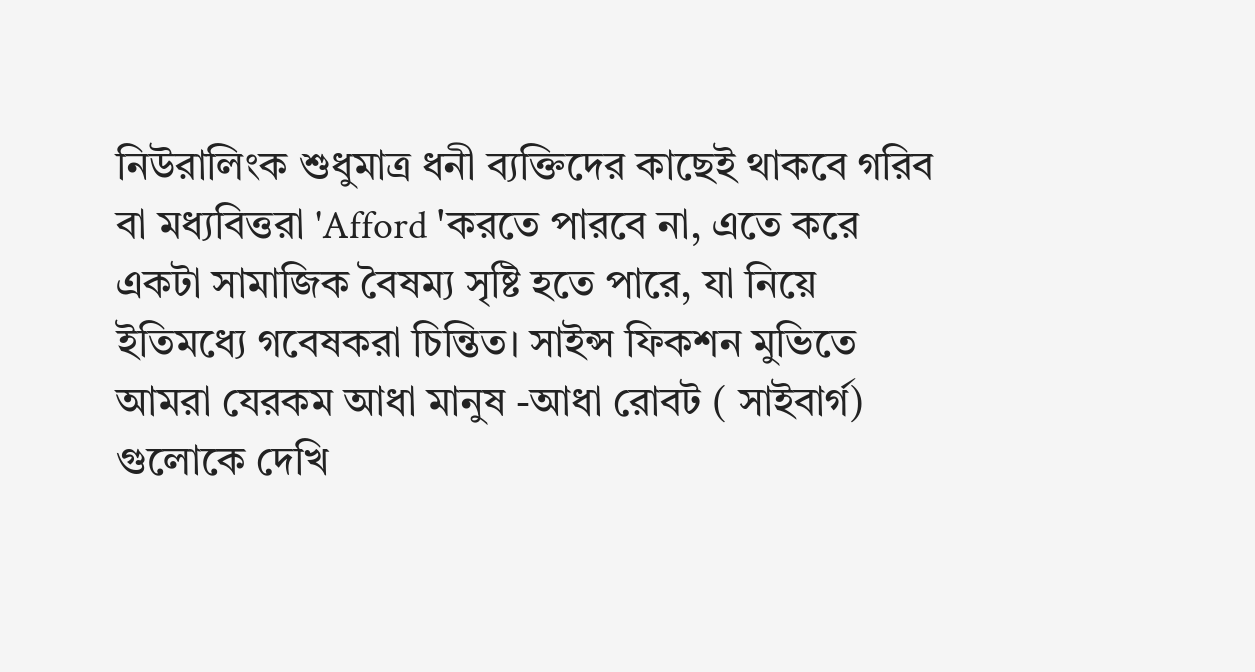নিউরালিংক শুধুমাত্র ধনী ব্যক্তিদের কাছেই থাকবে গরিব বা মধ্যবিত্তরা 'Afford 'করতে পারবে না, এতে করে একটা সামাজিক বৈষম্য সৃষ্টি হতে পারে, যা নিয়ে ইতিমধ্যে গবেষকরা চিন্তিত। সাইন্স ফিকশন মুভিতে আমরা যেরকম আধা মানুষ -আধা রোবট ( সাইবার্গ) গুলোকে দেখি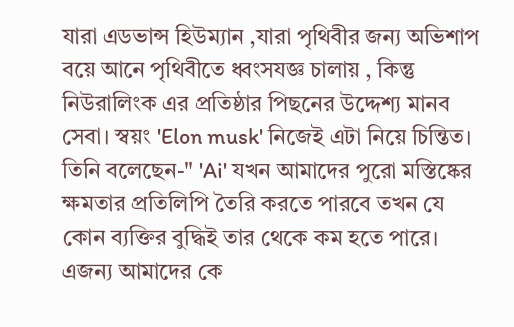যারা এডভান্স হিউম্যান ,যারা পৃথিবীর জন্য অভিশাপ বয়ে আনে পৃথিবীতে ধ্বংসযজ্ঞ চালায় , কিন্তু নিউরালিংক এর প্রতিষ্ঠার পিছনের উদ্দেশ্য মানব সেবা। স্বয়ং 'Elon musk' নিজেই এটা নিয়ে চিন্তিত। তিনি বলেছেন-" 'Ai' যখন আমাদের পুরো মস্তিষ্কের ক্ষমতার প্রতিলিপি তৈরি করতে পারবে তখন যে কোন ব্যক্তির বুদ্ধিই তার থেকে কম হতে পারে। এজন্য আমাদের কে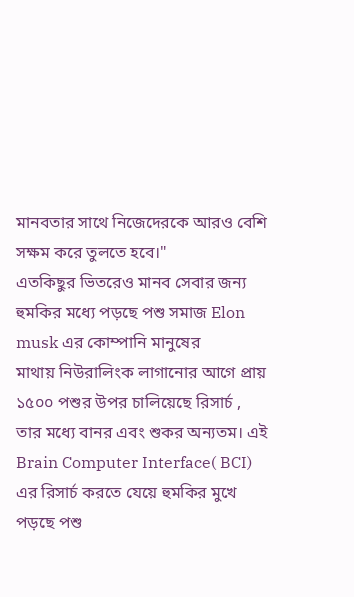মানবতার সাথে নিজেদেরকে আরও বেশি সক্ষম করে তুলতে হবে।"
এতকিছুর ভিতরেও মানব সেবার জন্য হুমকির মধ্যে পড়ছে পশু সমাজ Elon musk এর কোম্পানি মানুষের
মাথায় নিউরালিংক লাগানোর আগে প্রায় ১৫০০ পশুর উপর চালিয়েছে রিসার্চ , তার মধ্যে বানর এবং শুকর অন্যতম। এই Brain Computer Interface( BCI) এর রিসার্চ করতে যেয়ে হুমকির মুখে পড়ছে পশু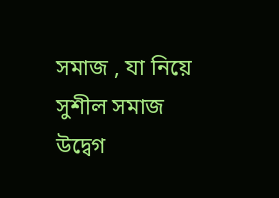সমাজ , যা নিয়ে সুশীল সমাজ উদ্বেগ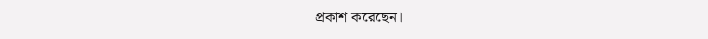প্রকাশ করেছেন।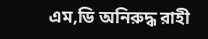এম,ডি অনিরুদ্ধ রাহী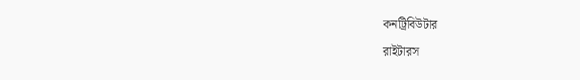কনট্রিবিউটার
রাইটারস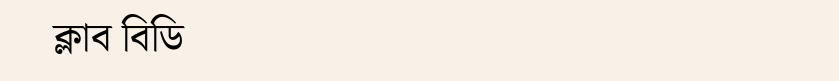ক্লাব বিডি